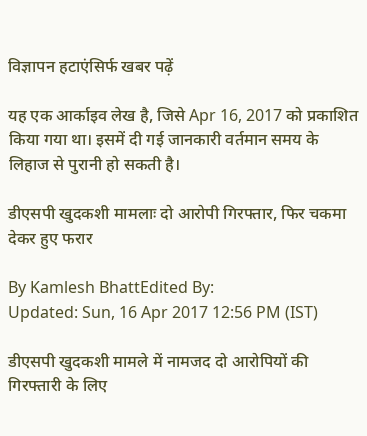विज्ञापन हटाएंसिर्फ खबर पढ़ें

यह एक आर्काइव लेख है, जिसे Apr 16, 2017 को प्रकाशित किया गया था। इसमें दी गई जानकारी वर्तमान समय के लिहाज से पुरानी हो सकती है।

डीएसपी खुदकशी मामलाः दो आरोपी गिरफ्तार, फिर चकमा देकर हुए फरार

By Kamlesh BhattEdited By:
Updated: Sun, 16 Apr 2017 12:56 PM (IST)

डीएसपी खुदकशी मामले में नामजद दो आरोपियों की गिरफ्तारी के लिए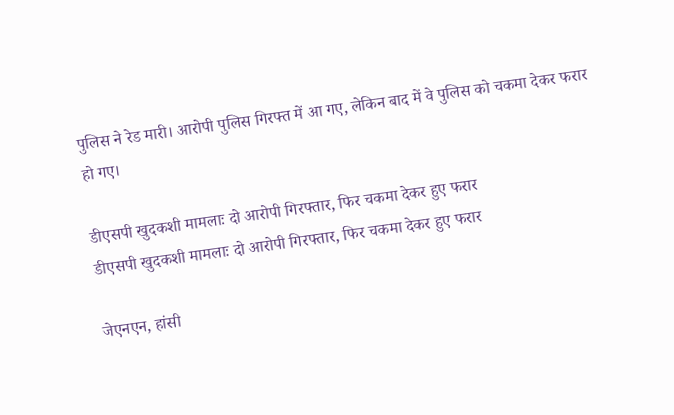पुलिस ने रेड मारी। आरोपी पुलिस गिरफ्त में आ गए, लेकिन बाद में वे पुलिस को चकमा देकर फरार हो गए।

डीएसपी खुदकशी मामलाः दो आरोपी गिरफ्तार, फिर चकमा देकर हुए फरार
डीएसपी खुदकशी मामलाः दो आरोपी गिरफ्तार, फिर चकमा देकर हुए फरार

जेएनएन, हांसी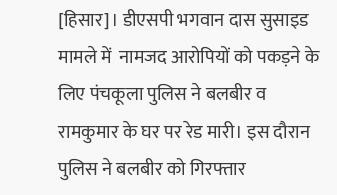[हिसार]। डीएसपी भगवान दास सुसाइड मामले में  नामजद आरोपियों को पकड़ने के लिए पंचकूला पुलिस ने बलबीर व रामकुमार के घर पर रेड मारी। इस दौरान पुलिस ने बलबीर को गिरफ्तार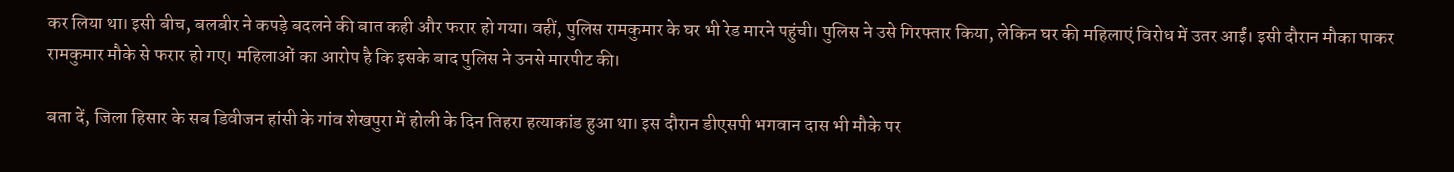कर लिया था। इसी बीच, बलबीर ने कपड़े बदलने की बात कही और फरार हो गया। वहीं, पुलिस रामकुमार के घर भी रेड मारने पहुंची। पुलिस ने उसे गिरफ्तार किया, लेकिन घर की महिलाएं विरोध में उतर आईं। इसी दौरान मौका पाकर रामकुमार मौके से फरार हो गए। महिलाओं का आरोप है कि इसके बाद पुलिस ने उनसे मारपीट की।

बता दें, जिला हिसार के सब डिवीजन हांसी के गांव शेखपुरा में होली के दिन तिहरा हत्याकांड हुआ था। इस दौरान डीएसपी भगवान दास भी मौके पर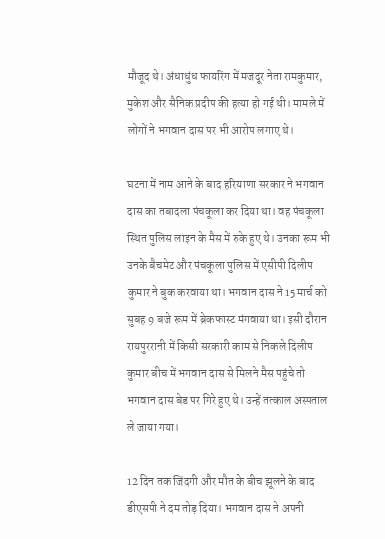मौजूद थे। अंधाधुंध फायरिंग में मजदूर नेता रामकुमार, मुकेश और सैनिक प्रदीप की हत्या हो गई थी। मामले में लोगों ने भगवान दास पर भी आरोप लगाए थे।

घटना में नाम आने के बाद हरियाणा सरकार ने भगवान दास का तबादला पंचकूला कर दिया था। वह पंचकूला स्थित पुलिस लाइन के मैस में रुके हुए थे। उनका रूम भी उनके बैचमेट और पंचकूला पुलिस में एसीपी दिलीप कुमार ने बुक करवाया था। भगवान दास ने 15 मार्च को सुबह 9 बजे रूम में ब्रेकफास्ट मंगवाया था। इसी दौरान रायपुररानी में किसी सरकारी काम से निकले दिलीप कुमार बीच में भगवान दास से मिलने मैस पहुंचे तो भगवान दास बेड पर गिरे हुए थे। उन्हें तत्काल अस्पताल ले जाया गया।

12 दिन तक जिंदगी और मौत के बीच झूलने के बाद डीएसपी ने दम तोड़ दिया। भगवान दास ने अपनी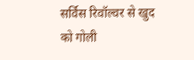सर्विस रिवॉल्वर से खुद को गोली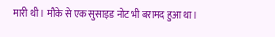मारी थी। मौके से एक सुसाइड नोट भी बरामद हुआ था।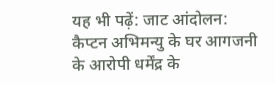यह भी पढ़ें: जाट आंदोलन: कैप्टन अभिमन्यु के घर आगजनी के आरोपी धर्मेंद्र के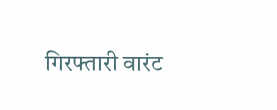गिरफ्तारी वारंट